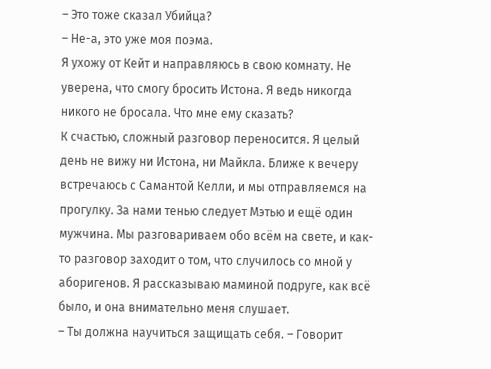– Это тоже сказал Убийца?
– Не-а, это уже моя поэма.
Я ухожу от Кейт и направляюсь в свою комнату. Не уверена, что смогу бросить Истона. Я ведь никогда никого не бросала. Что мне ему сказать?
К счастью, сложный разговор переносится. Я целый день не вижу ни Истона, ни Майкла. Ближе к вечеру встречаюсь с Самантой Келли, и мы отправляемся на прогулку. За нами тенью следует Мэтью и ещё один мужчина. Мы разговариваем обо всём на свете, и как-то разговор заходит о том, что случилось со мной у аборигенов. Я рассказываю маминой подруге, как всё было, и она внимательно меня слушает.
– Ты должна научиться защищать себя. – Говорит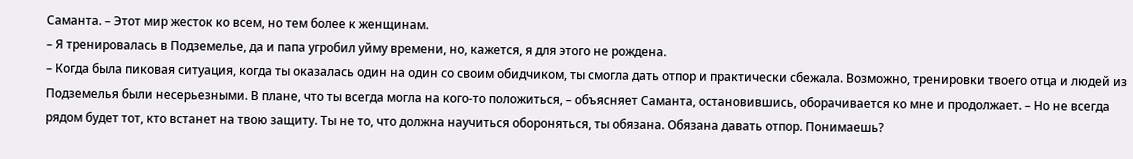Саманта. – Этот мир жесток ко всем, но тем более к женщинам.
– Я тренировалась в Подземелье, да и папа угробил уйму времени, но, кажется, я для этого не рождена.
– Когда была пиковая ситуация, когда ты оказалась один на один со своим обидчиком, ты смогла дать отпор и практически сбежала. Возможно, тренировки твоего отца и людей из Подземелья были несерьезными. В плане, что ты всегда могла на кого-то положиться, – объясняет Саманта, остановившись, оборачивается ко мне и продолжает. – Но не всегда рядом будет тот, кто встанет на твою защиту. Ты не то, что должна научиться обороняться, ты обязана. Обязана давать отпор. Понимаешь?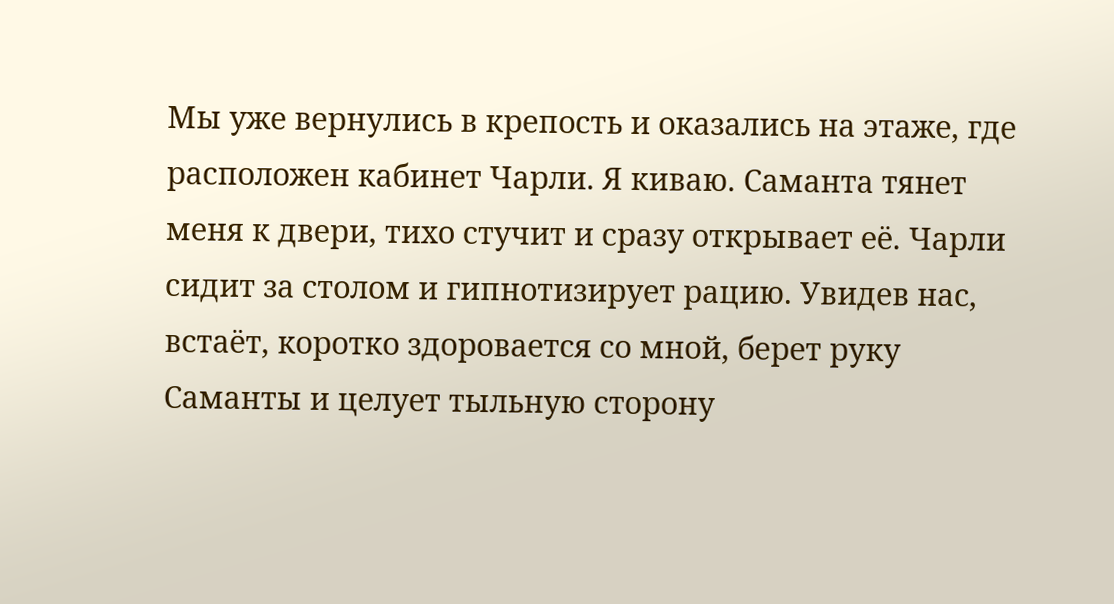Мы уже вернулись в крепость и оказались на этаже, где расположен кабинет Чарли. Я киваю. Саманта тянет меня к двери, тихо стучит и сразу открывает её. Чарли сидит за столом и гипнотизирует рацию. Увидев нас, встаёт, коротко здоровается со мной, берет руку Саманты и целует тыльную сторону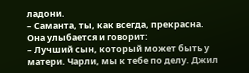ладони.
– Саманта, ты, как всегда, прекрасна.
Она улыбается и говорит:
– Лучший сын, который может быть у матери. Чарли, мы к тебе по делу. Джил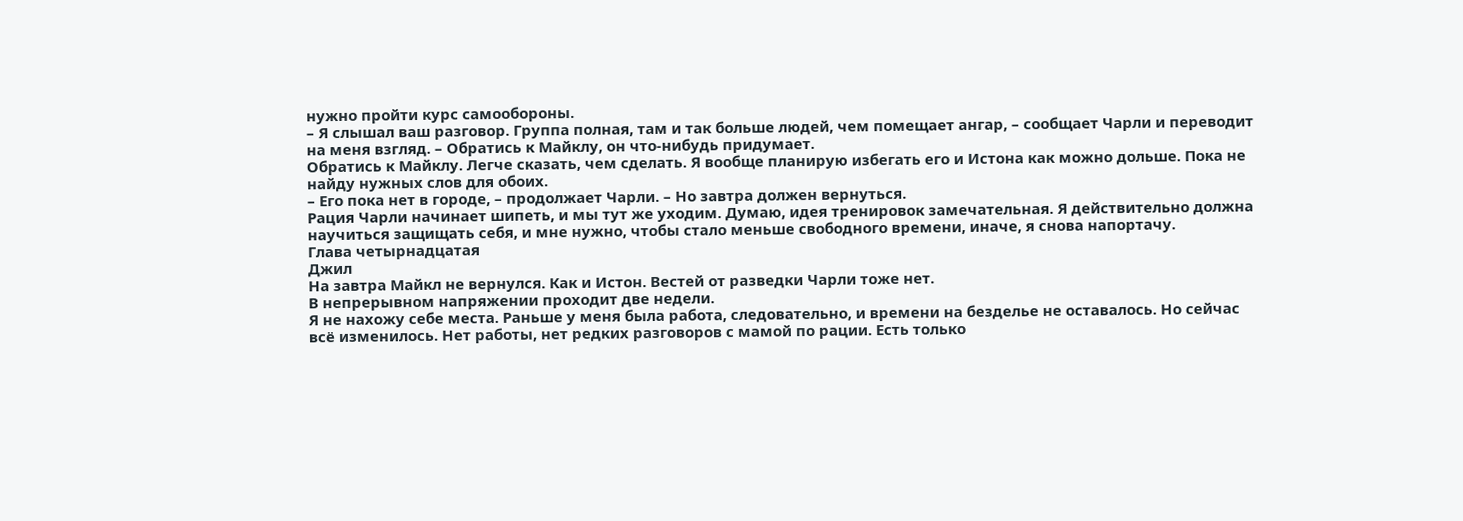нужно пройти курс самообороны.
– Я слышал ваш разговор. Группа полная, там и так больше людей, чем помещает ангар, – сообщает Чарли и переводит на меня взгляд. – Обратись к Майклу, он что-нибудь придумает.
Обратись к Майклу. Легче сказать, чем сделать. Я вообще планирую избегать его и Истона как можно дольше. Пока не найду нужных слов для обоих.
– Его пока нет в городе, – продолжает Чарли. – Но завтра должен вернуться.
Рация Чарли начинает шипеть, и мы тут же уходим. Думаю, идея тренировок замечательная. Я действительно должна научиться защищать себя, и мне нужно, чтобы стало меньше свободного времени, иначе, я снова напортачу.
Глава четырнадцатая
Джил
На завтра Майкл не вернулся. Как и Истон. Вестей от разведки Чарли тоже нет.
В непрерывном напряжении проходит две недели.
Я не нахожу себе места. Раньше у меня была работа, следовательно, и времени на безделье не оставалось. Но сейчас всё изменилось. Нет работы, нет редких разговоров с мамой по рации. Есть только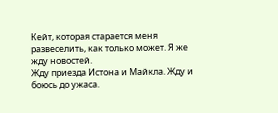Кейт, которая старается меня развеселить, как только может. Я же жду новостей.
Жду приезда Истона и Майкла. Жду и боюсь до ужаса.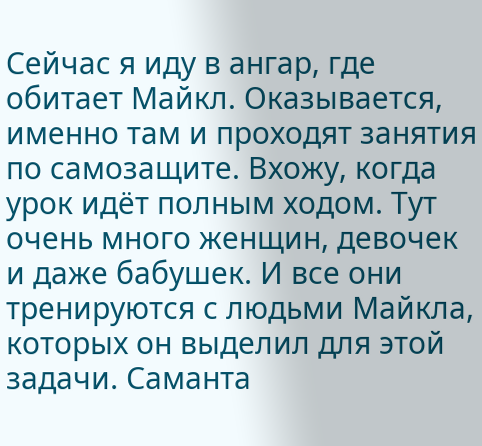Сейчас я иду в ангар, где обитает Майкл. Оказывается, именно там и проходят занятия по самозащите. Вхожу, когда урок идёт полным ходом. Тут очень много женщин, девочек и даже бабушек. И все они тренируются с людьми Майкла, которых он выделил для этой задачи. Саманта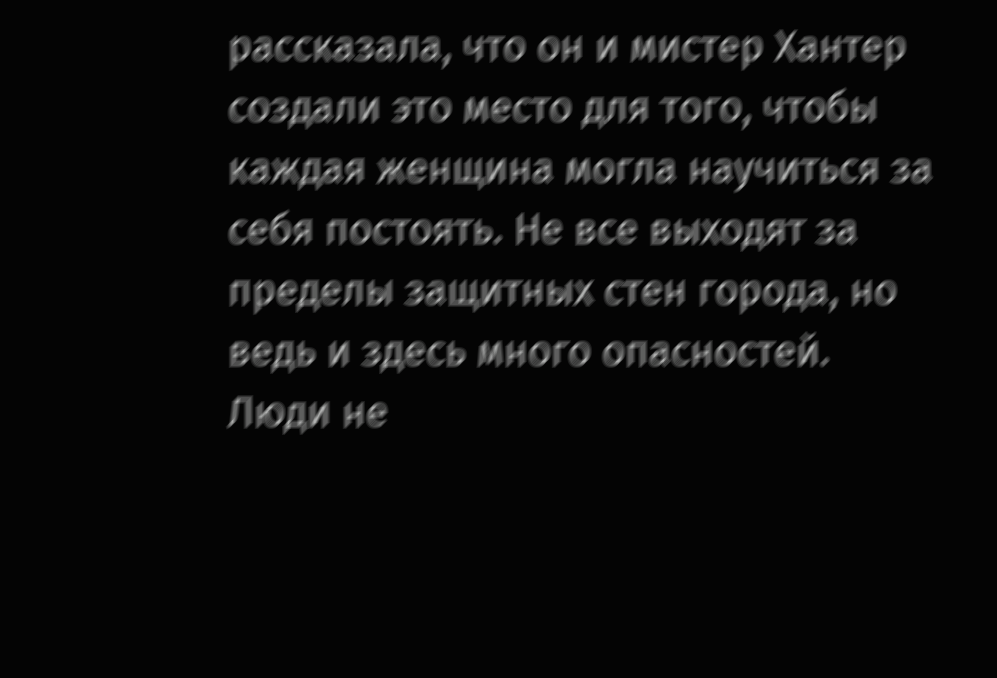рассказала, что он и мистер Хантер создали это место для того, чтобы каждая женщина могла научиться за себя постоять. Не все выходят за пределы защитных стен города, но ведь и здесь много опасностей.
Люди не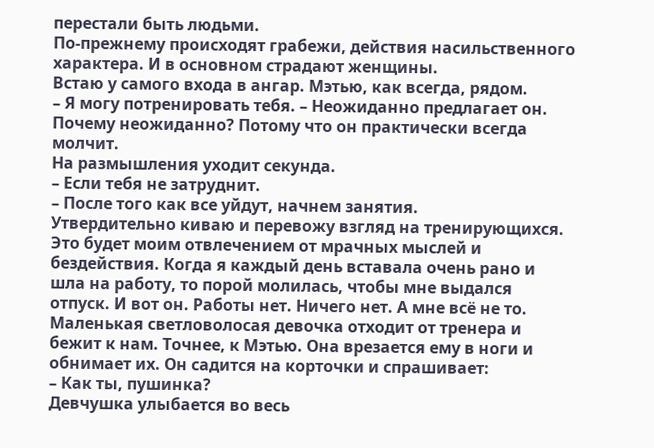перестали быть людьми.
По-прежнему происходят грабежи, действия насильственного характера. И в основном страдают женщины.
Встаю у самого входа в ангар. Мэтью, как всегда, рядом.
– Я могу потренировать тебя. – Неожиданно предлагает он. Почему неожиданно? Потому что он практически всегда молчит.
На размышления уходит секунда.
– Если тебя не затруднит.
– После того как все уйдут, начнем занятия.
Утвердительно киваю и перевожу взгляд на тренирующихся. Это будет моим отвлечением от мрачных мыслей и бездействия. Когда я каждый день вставала очень рано и шла на работу, то порой молилась, чтобы мне выдался отпуск. И вот он. Работы нет. Ничего нет. А мне всё не то.
Маленькая светловолосая девочка отходит от тренера и бежит к нам. Точнее, к Мэтью. Она врезается ему в ноги и обнимает их. Он садится на корточки и спрашивает:
– Как ты, пушинка?
Девчушка улыбается во весь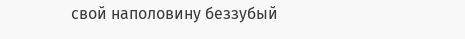свой наполовину беззубый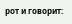рот и говорит: